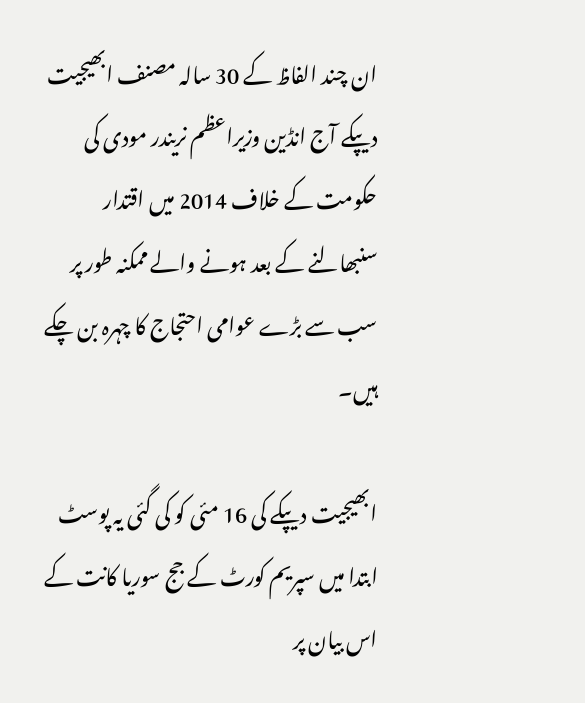ان چند الفاظ کے 30 سالہ مصنف ابھیجیت دیپکے آج انڈین وزیراعظم نریندر مودی کی حکومت کے خلاف 2014 میں اقتدار سنبھالنے کے بعد ہونے والے ممکنہ طور پر سب سے بڑے عوامی احتجاج کا چہرہ بن چکے ہیں۔

ابھیجیت دیپکے کی 16 مئی کو کی گئی یہ پوسٹ ابتدا میں سپریم کورٹ کے جج سوریا کانت کے اس بیان پر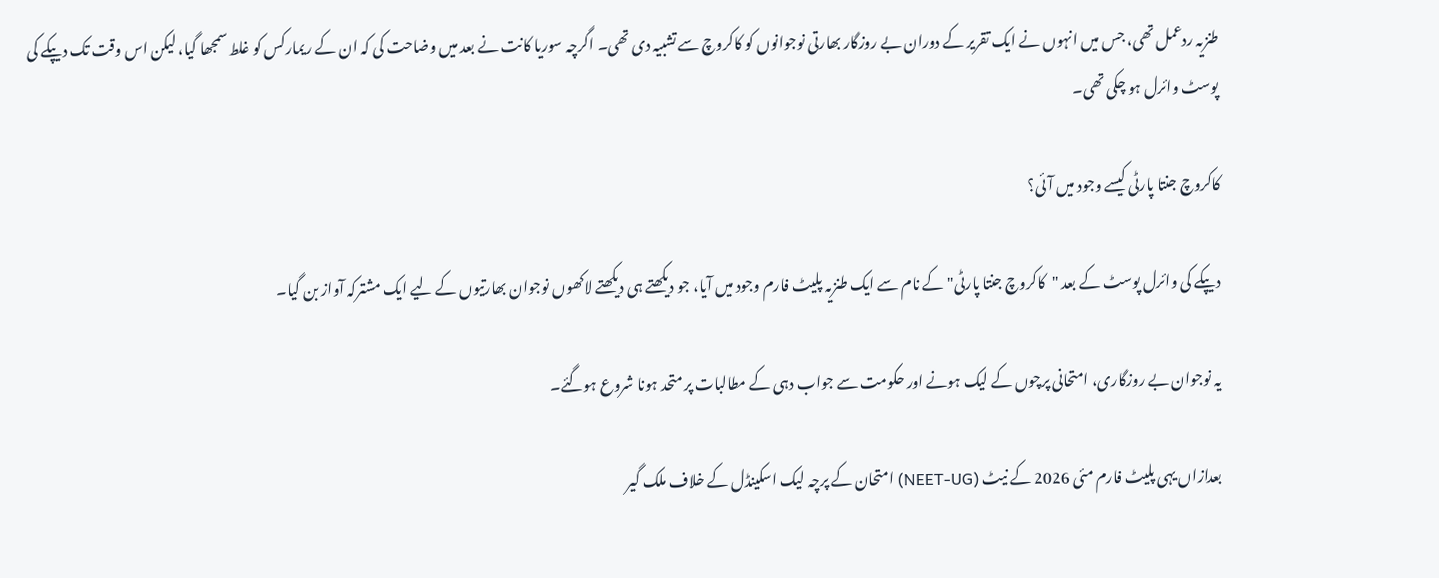طنزیہ ردعمل تھی، جس میں انہوں نے ایک تقریر کے دوران بے روزگار بھارتی نوجوانوں کو کاکروچ سے تشبیہ دی تھی۔ اگرچہ سوریا کانت نے بعد میں وضاحت کی کہ ان کے ریمارکس کو غلط سمجھا گیا، لیکن اس وقت تک دیپکے کی پوسٹ وائرل ہو چکی تھی۔

کاکروچ جنتا پارٹی کیسے وجود میں آئی؟

دیپکے کی وائرل پوسٹ کے بعد "کاکروچ جنتا پارٹی" کے نام سے ایک طنزیہ پلیٹ فارم وجود میں آیا، جو دیکھتے ہی دیکھتے لاکھوں نوجوان بھارتیوں کے لیے ایک مشترکہ آواز بن گیا۔

یہ نوجوان بے روزگاری، امتحانی پرچوں کے لیک ہونے اور حکومت سے جواب دہی کے مطالبات پر متحد ہونا شروع ہوگئے۔

بعدازاں یہی پلیٹ فارم مئی 2026 کے نیٹ (NEET-UG) امتحان کے پرچہ لیک اسکینڈل کے خلاف ملک گیر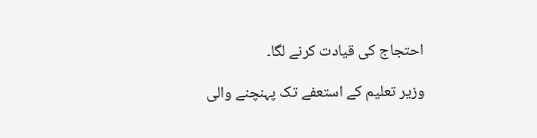احتجاج کی قیادت کرنے لگا۔

وزیر تعلیم کے استعفے تک پہنچنے والی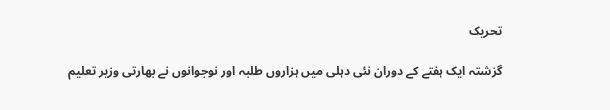تحریک

گزشتہ ایک ہفتے کے دوران نئی دہلی میں ہزاروں طلبہ اور نوجوانوں نے بھارتی وزیر تعلیم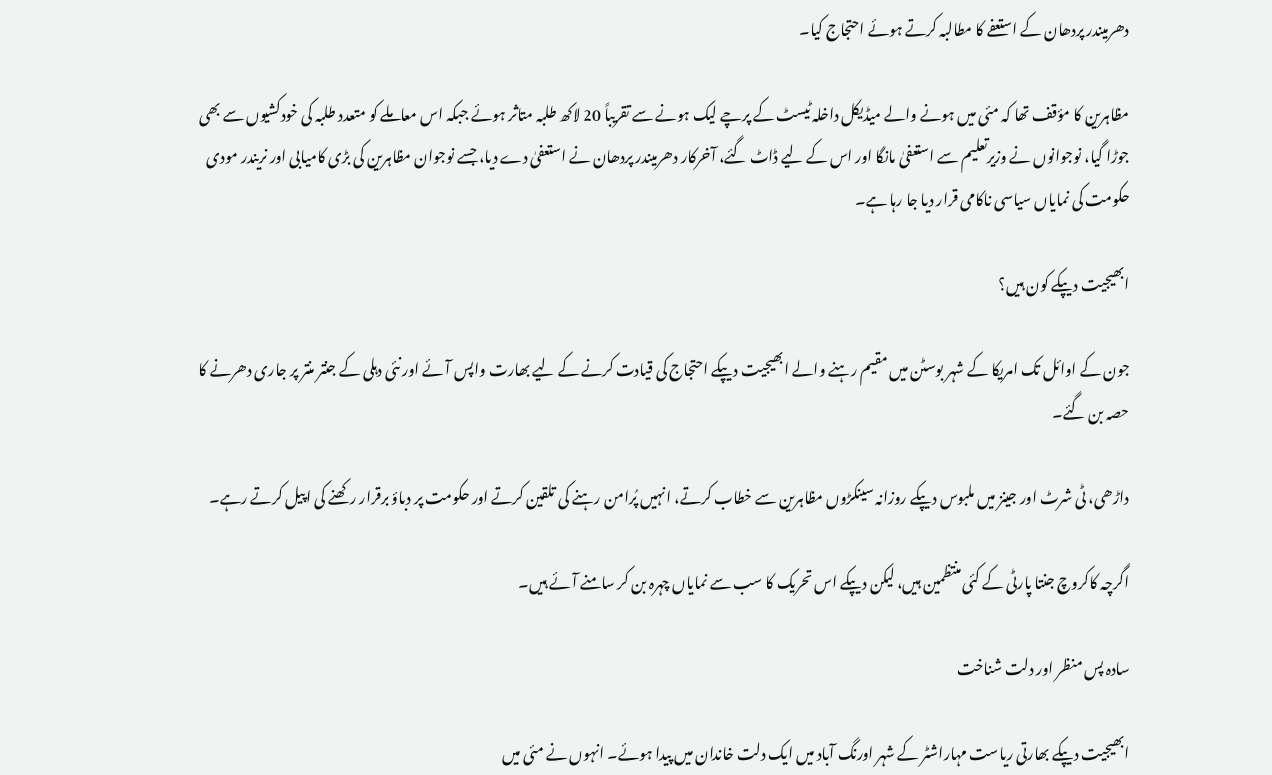دھرمیندر پردھان کے استعفے کا مطالبہ کرتے ہوئے احتجاج کیا۔

مظاہرین کا مؤقف تھا کہ مئی میں ہونے والے میڈیکل داخلہ ٹیسٹ کے پرچے لیک ہونے سے تقریباً 20 لاکھ طلبہ متاثر ہوئے جبکہ اس معاملے کو متعدد طلبہ کی خودکشیوں سے بھی جوڑا گیا، نوجوانوں نے وزیرتعلیم سے استعفیٰ مانگا اور اس کے لیے ڈاٹ گئے، آخرکار دھرمیندر پردھان نے استعفیٰ دے دیا، جسے نوجوان مظاہرین کی بڑی کامیابی اور نریندر مودی حکومت کی نمایاں سیاسی ناکامی قرار دیا جا رہا ہے۔

ابھیجیت دیپکے کون ہیں؟

جون کے اوائل تک امریکا کے شہر بوسٹن میں مقیم رہنے والے ابھیجیت دیپکے احتجاج کی قیادت کرنے کے لیے بھارت واپس آئے اور نئی دہلی کے جنتر منتر پر جاری دھرنے کا حصہ بن گئے۔

داڑھی، ٹی شرٹ اور جینز میں ملبوس دیپکے روزانہ سینکڑوں مظاہرین سے خطاب کرتے، انہیں پُرامن رہنے کی تلقین کرتے اور حکومت پر دباؤ برقرار رکھنے کی اپیل کرتے رہے۔

اگرچہ کاکروچ جنتا پارٹی کے کئی منتظمین ہیں، لیکن دیپکے اس تحریک کا سب سے نمایاں چہرہ بن کر سامنے آئے ہیں۔

سادہ پس منظر اور دلت شناخت

ابھیجیت دیپکے بھارتی ریاست مہاراشٹر کے شہر اورنگ آباد میں ایک دلت خاندان میں پیدا ہوئے۔ انہوں نے مئی میں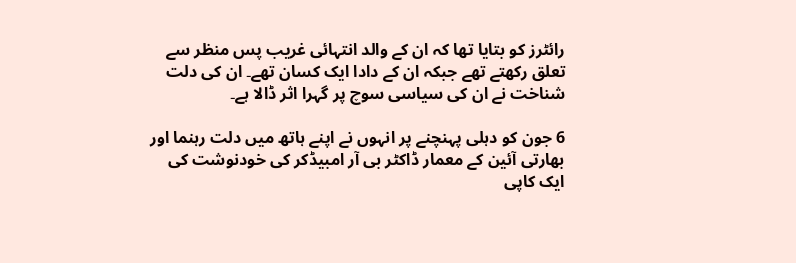رائٹرز کو بتایا تھا کہ ان کے والد انتہائی غریب پس منظر سے تعلق رکھتے تھے جبکہ ان کے دادا ایک کسان تھے۔ ان کی دلت شناخت نے ان کی سیاسی سوچ پر گہرا اثر ڈالا ہے۔

6 جون کو دہلی پہنچنے پر انہوں نے اپنے ہاتھ میں دلت رہنما اور بھارتی آئین کے معمار ڈاکٹر بی آر امبیڈکر کی خودنوشت کی ایک کاپی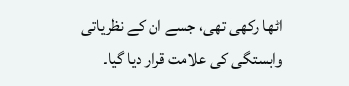اٹھا رکھی تھی، جسے ان کے نظریاتی وابستگی کی علامت قرار دیا گیا۔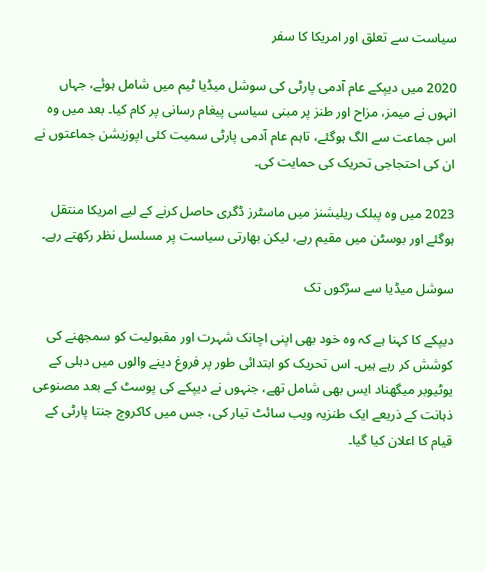سیاست سے تعلق اور امریکا کا سفر

2020 میں دیپکے عام آدمی پارٹی کی سوشل میڈیا ٹیم میں شامل ہوئے، جہاں انہوں نے میمز، مزاح اور طنز پر مبنی سیاسی پیغام رسانی پر کام کیا۔ بعد میں وہ اس جماعت سے الگ ہوگئے، تاہم عام آدمی پارٹی سمیت کئی اپوزیشن جماعتوں نے ان کی احتجاجی تحریک کی حمایت کی۔

2023 میں وہ پبلک ریلیشنز میں ماسٹرز ڈگری حاصل کرنے کے لیے امریکا منتقل ہوگئے اور بوسٹن میں مقیم رہے، لیکن بھارتی سیاست پر مسلسل نظر رکھتے رہے۔

سوشل میڈیا سے سڑکوں تک

دیپکے کا کہنا ہے کہ وہ خود بھی اپنی اچانک شہرت اور مقبولیت کو سمجھنے کی کوشش کر رہے ہیں۔ اس تحریک کو ابتدائی طور پر فروغ دینے والوں میں دہلی کے یوٹیوبر میگھناد ایس بھی شامل تھے، جنہوں نے دیپکے کی پوسٹ کے بعد مصنوعی ذہانت کے ذریعے ایک طنزیہ ویب سائٹ تیار کی، جس میں کاکروچ جنتا پارٹی کے قیام کا اعلان کیا گیا۔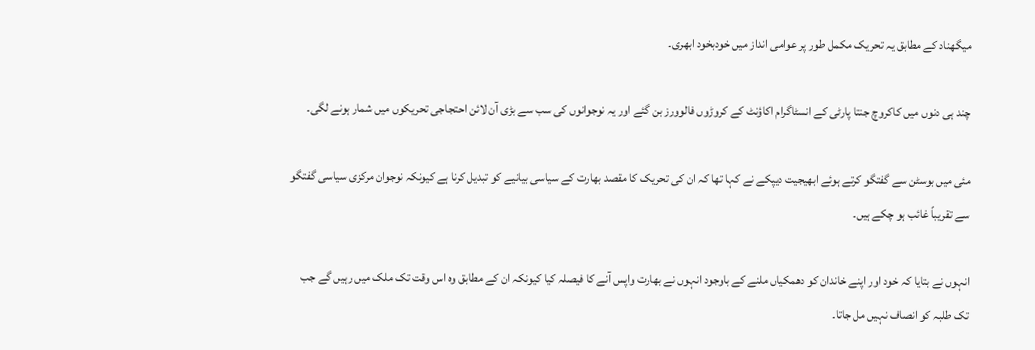میگھناد کے مطابق یہ تحریک مکمل طور پر عوامی انداز میں خودبخود ابھری۔

چند ہی دنوں میں کاکروچ جنتا پارٹی کے انسٹاگرام اکاؤنٹ کے کروڑوں فالوورز بن گئے اور یہ نوجوانوں کی سب سے بڑی آن لائن احتجاجی تحریکوں میں شمار ہونے لگی۔

مئی میں بوسٹن سے گفتگو کرتے ہوئے ابھیجیت دیپکے نے کہا تھا کہ ان کی تحریک کا مقصد بھارت کے سیاسی بیانیے کو تبدیل کرنا ہے کیونکہ نوجوان مرکزی سیاسی گفتگو سے تقریباً غائب ہو چکے ہیں۔

انہوں نے بتایا کہ خود اور اپنے خاندان کو دھمکیاں ملنے کے باوجود انہوں نے بھارت واپس آنے کا فیصلہ کیا کیونکہ ان کے مطابق وہ اس وقت تک ملک میں رہیں گے جب تک طلبہ کو انصاف نہیں مل جاتا۔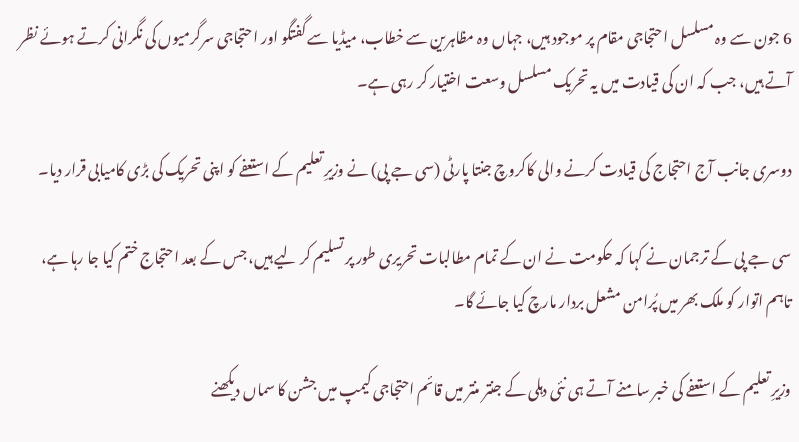6 جون سے وہ مسلسل احتجاجی مقام پر موجود ہیں، جہاں وہ مظاہرین سے خطاب، میڈیا سے گفتگو اور احتجاجی سرگرمیوں کی نگرانی کرتے ہوئے نظر آتے ہیں، جب کہ ان کی قیادت میں یہ تحریک مسلسل وسعت اختیار کر رہی ہے۔

دوسری جانب آج احتجاج کی قیادت کرنے والی کاکروچ جنتا پارٹی (سی جے پی) نے وزیرِ تعلیم کے استعفے کو اپنی تحریک کی بڑی کامیابی قرار دیا۔

سی جے پی کے ترجمان نے کہا کہ حکومت نے ان کے تمام مطالبات تحریری طور پر تسلیم کر لیے ہیں، جس کے بعد احتجاج ختم کیا جا رہا ہے، تاہم اتوار کو ملک بھر میں پُرامن مشعل بردار مارچ کیا جائے گا۔

وزیرِ تعلیم کے استعفے کی خبر سامنے آتے ہی نئی دہلی کے جنتر منتر میں قائم احتجاجی کیمپ میں جشن کا سماں دیکھنے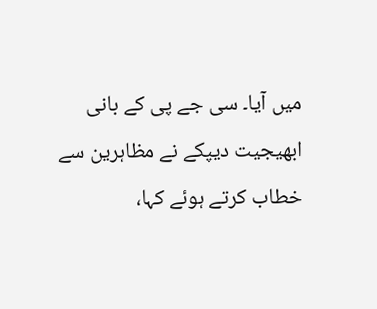میں آیا۔ سی جے پی کے بانی ابھیجیت دیپکے نے مظاہرین سے خطاب کرتے ہوئے کہا،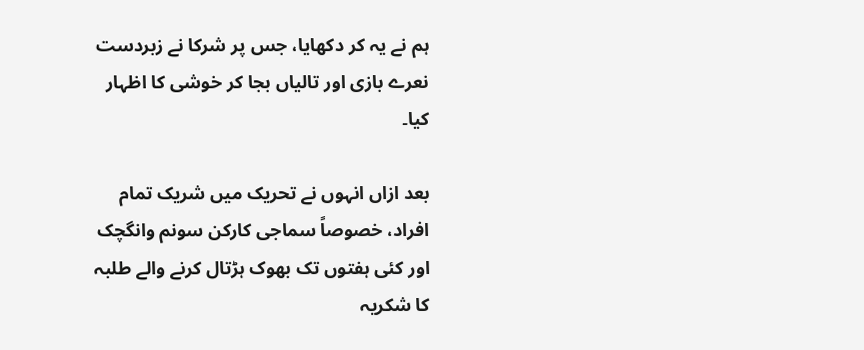ہم نے یہ کر دکھایا، جس پر شرکا نے زبردست نعرے بازی اور تالیاں بجا کر خوشی کا اظہار کیا۔

بعد ازاں انہوں نے تحریک میں شریک تمام افراد، خصوصاً سماجی کارکن سونم وانگچک اور کئی ہفتوں تک بھوک ہڑتال کرنے والے طلبہ کا شکریہ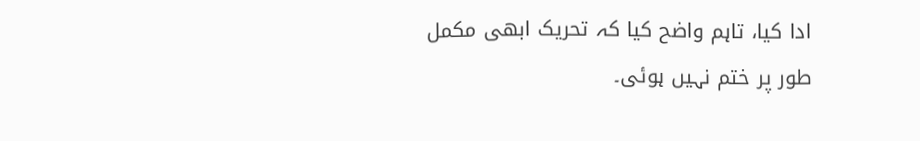ادا کیا، تاہم واضح کیا کہ تحریک ابھی مکمل طور پر ختم نہیں ہوئی۔